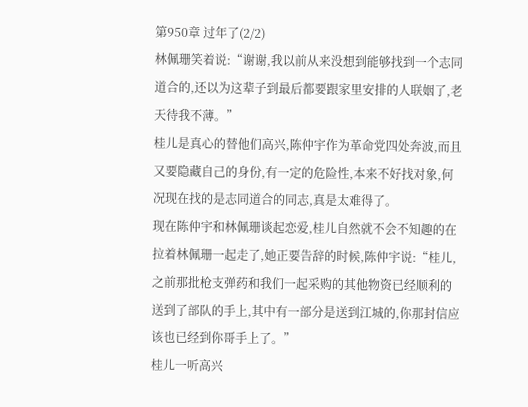第950章 过年了(2/2)
林佩珊笑着说:“谢谢,我以前从来没想到能够找到一个志同道合的,还以为这辈子到最后都要跟家里安排的人联姻了,老天待我不薄。”
桂儿是真心的替他们高兴,陈仲宇作为革命党四处奔波,而且又要隐藏自己的身份,有一定的危险性,本来不好找对象,何况现在找的是志同道合的同志,真是太难得了。
现在陈仲宇和林佩珊谈起恋爱,桂儿自然就不会不知趣的在拉着林佩珊一起走了,她正要告辞的时候,陈仲宇说:“桂儿,之前那批枪支弹药和我们一起采购的其他物资已经顺利的送到了部队的手上,其中有一部分是送到江城的,你那封信应该也已经到你哥手上了。”
桂儿一听高兴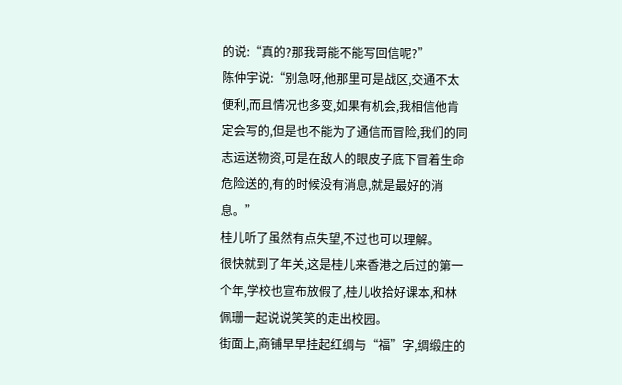的说:“真的?那我哥能不能写回信呢?”
陈仲宇说:“别急呀,他那里可是战区,交通不太便利,而且情况也多变,如果有机会,我相信他肯定会写的,但是也不能为了通信而冒险,我们的同志运送物资,可是在敌人的眼皮子底下冒着生命危险送的,有的时候没有消息,就是最好的消息。”
桂儿听了虽然有点失望,不过也可以理解。
很快就到了年关,这是桂儿来香港之后过的第一个年,学校也宣布放假了,桂儿收拾好课本,和林佩珊一起说说笑笑的走出校园。
街面上,商铺早早挂起红绸与“福”字,绸缎庄的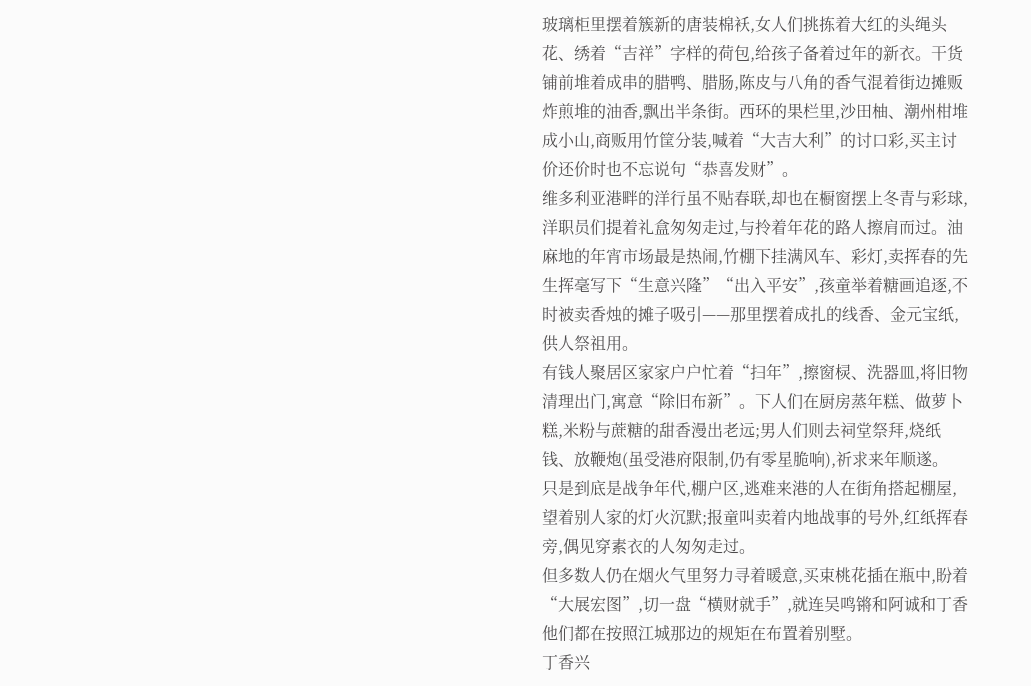玻璃柜里摆着簇新的唐装棉袄,女人们挑拣着大红的头绳头花、绣着“吉祥”字样的荷包,给孩子备着过年的新衣。干货铺前堆着成串的腊鸭、腊肠,陈皮与八角的香气混着街边摊贩炸煎堆的油香,飘出半条街。西环的果栏里,沙田柚、潮州柑堆成小山,商贩用竹筐分装,喊着“大吉大利”的讨口彩,买主讨价还价时也不忘说句“恭喜发财”。
维多利亚港畔的洋行虽不贴春联,却也在橱窗摆上冬青与彩球,洋职员们提着礼盒匆匆走过,与拎着年花的路人擦肩而过。油麻地的年宵市场最是热闹,竹棚下挂满风车、彩灯,卖挥春的先生挥毫写下“生意兴隆”“出入平安”,孩童举着糖画追逐,不时被卖香烛的摊子吸引——那里摆着成扎的线香、金元宝纸,供人祭祖用。
有钱人聚居区家家户户忙着“扫年”,擦窗棂、洗器皿,将旧物清理出门,寓意“除旧布新”。下人们在厨房蒸年糕、做萝卜糕,米粉与蔗糖的甜香漫出老远;男人们则去祠堂祭拜,烧纸钱、放鞭炮(虽受港府限制,仍有零星脆响),祈求来年顺遂。
只是到底是战争年代,棚户区,逃难来港的人在街角搭起棚屋,望着别人家的灯火沉默;报童叫卖着内地战事的号外,红纸挥春旁,偶见穿素衣的人匆匆走过。
但多数人仍在烟火气里努力寻着暖意,买束桃花插在瓶中,盼着“大展宏图”,切一盘“横财就手”,就连吴鸣锵和阿诚和丁香他们都在按照江城那边的规矩在布置着别墅。
丁香兴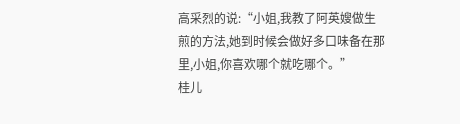高采烈的说:“小姐,我教了阿英嫂做生煎的方法,她到时候会做好多口味备在那里,小姐,你喜欢哪个就吃哪个。”
桂儿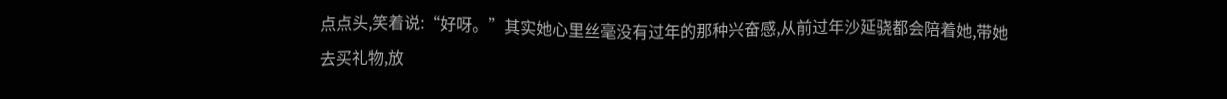点点头,笑着说:“好呀。”其实她心里丝毫没有过年的那种兴奋感,从前过年沙延骁都会陪着她,带她去买礼物,放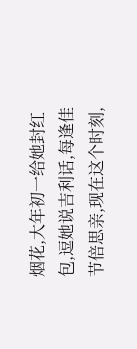烟花,大年初一给她封红包,逗她说吉利话,每逢佳节倍思亲,现在这个时刻,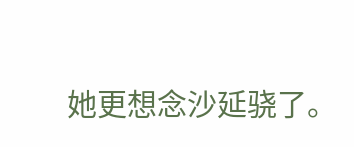她更想念沙延骁了。